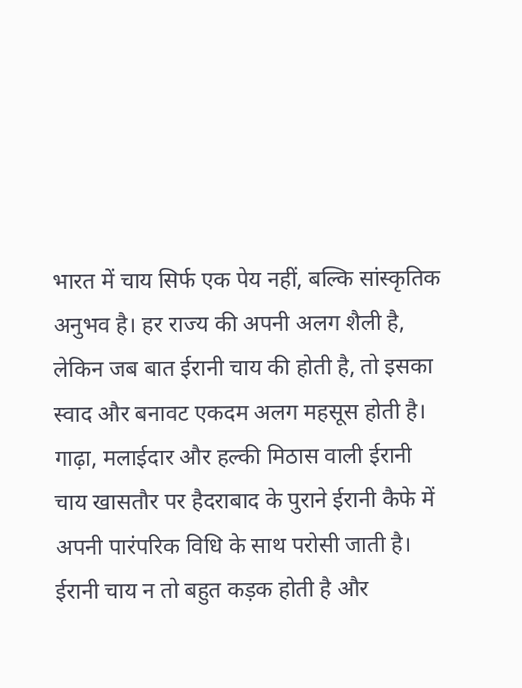भारत में चाय सिर्फ एक पेय नहीं, बल्कि सांस्कृतिक अनुभव है। हर राज्य की अपनी अलग शैली है, लेकिन जब बात ईरानी चाय की होती है, तो इसका स्वाद और बनावट एकदम अलग महसूस होती है। गाढ़ा, मलाईदार और हल्की मिठास वाली ईरानी चाय खासतौर पर हैदराबाद के पुराने ईरानी कैफे में अपनी पारंपरिक विधि के साथ परोसी जाती है।
ईरानी चाय न तो बहुत कड़क होती है और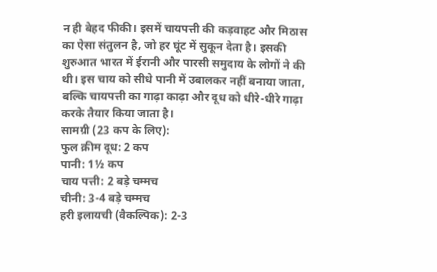न ही बेहद फीकी। इसमें चायपत्ती की कड़वाहट और मिठास का ऐसा संतुलन है, जो हर घूंट में सुकून देता है। इसकी शुरुआत भारत में ईरानी और पारसी समुदाय के लोगों ने की थी। इस चाय को सीधे पानी में उबालकर नहीं बनाया जाता, बल्कि चायपत्ती का गाढ़ा काढ़ा और दूध को धीरे-धीरे गाढ़ा करके तैयार किया जाता है।
सामग्री (23 कप के लिए):
फुल क्रीम दूध: 2 कप
पानी: 1½ कप
चाय पत्ती: 2 बड़े चम्मच
चीनी: 3-4 बड़े चम्मच
हरी इलायची (वैकल्पिक): 2-3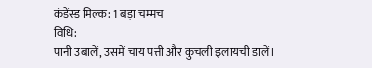कंडेंस्ड मिल्क: 1 बड़ा चम्मच
विधि:
पानी उबालें, उसमें चाय पत्ती और कुचली इलायची डालें।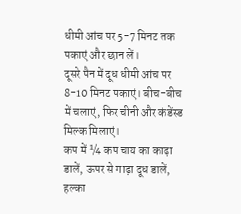धीमी आंच पर 5-7 मिनट तक पकाएं और छान लें।
दूसरे पैन में दूध धीमी आंच पर 8-10 मिनट पकाएं। बीच-बीच में चलाएं, फिर चीनी और कंडेंस्ड मिल्क मिलाएं।
कप में ¼ कप चाय का काढ़ा डालें, ऊपर से गाढ़ा दूध डालें, हल्का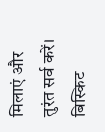मिलाएं और तुरंत सर्व करें। बिस्किट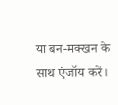या बन-मक्खन के साथ एंजॉय करें।